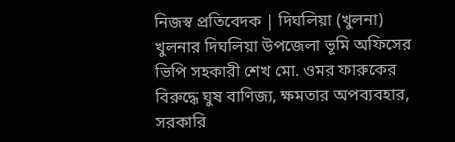নিজস্ব প্রতিবেদক | দিঘলিয়া (খুলনা)
খুলনার দিঘলিয়া উপজেলা ভূমি অফিসের ভিপি সহকারী শেখ মো. ওমর ফারুকের বিরুদ্ধে ঘুষ বাণিজ্য, ক্ষমতার অপব্যবহার, সরকারি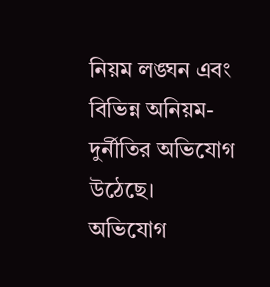নিয়ম লঙ্ঘন এবং বিভিন্ন অনিয়ম-দুর্নীতির অভিযোগ উঠেছে।
অভিযোগ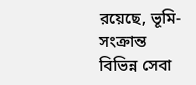রয়েছে, ভূমি-সংক্রান্ত বিভিন্ন সেবা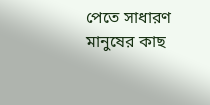পেতে সাধারণ মানুষের কাছ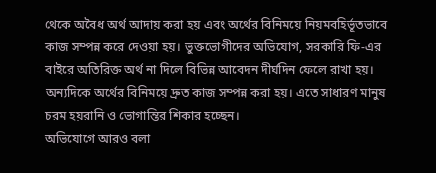থেকে অবৈধ অর্থ আদায় করা হয় এবং অর্থের বিনিময়ে নিয়মবহির্ভূতভাবে কাজ সম্পন্ন করে দেওয়া হয়। ভুক্তভোগীদের অভিযোগ, সরকারি ফি-এর বাইরে অতিরিক্ত অর্থ না দিলে বিভিন্ন আবেদন দীর্ঘদিন ফেলে রাখা হয়। অন্যদিকে অর্থের বিনিময়ে দ্রুত কাজ সম্পন্ন করা হয়। এতে সাধারণ মানুষ চরম হয়রানি ও ভোগান্তির শিকার হচ্ছেন।
অভিযোগে আরও বলা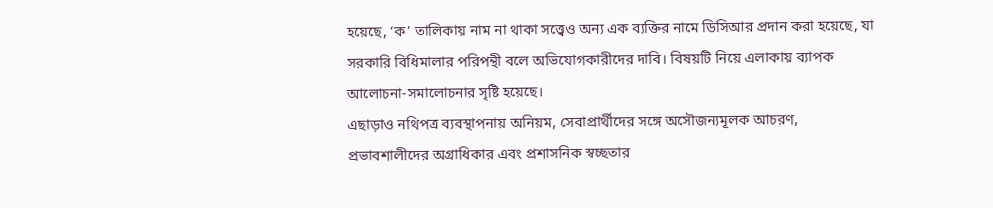হয়েছে, ‘ক’ তালিকায় নাম না থাকা সত্ত্বেও অন্য এক ব্যক্তির নামে ডিসিআর প্রদান করা হয়েছে, যা সরকারি বিধিমালার পরিপন্থী বলে অভিযোগকারীদের দাবি। বিষয়টি নিয়ে এলাকায় ব্যাপক আলোচনা-সমালোচনার সৃষ্টি হয়েছে।
এছাড়াও নথিপত্র ব্যবস্থাপনায় অনিয়ম, সেবাপ্রার্থীদের সঙ্গে অসৌজন্যমূলক আচরণ, প্রভাবশালীদের অগ্রাধিকার এবং প্রশাসনিক স্বচ্ছতার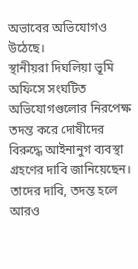অভাবের অভিযোগও উঠেছে।
স্থানীয়রা দিঘলিয়া ভূমি অফিসে সংঘটিত অভিযোগগুলোর নিরপেক্ষ তদন্ত করে দোষীদের বিরুদ্ধে আইনানুগ ব্যবস্থা গ্রহণের দাবি জানিয়েছেন। তাদের দাবি, তদন্ত হলে আরও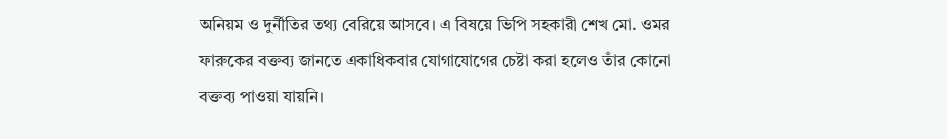অনিয়ম ও দুর্নীতির তথ্য বেরিয়ে আসবে। এ বিষয়ে ভিপি সহকারী শেখ মো. ওমর ফারুকের বক্তব্য জানতে একাধিকবার যোগাযোগের চেষ্টা করা হলেও তাঁর কোনো বক্তব্য পাওয়া যায়নি।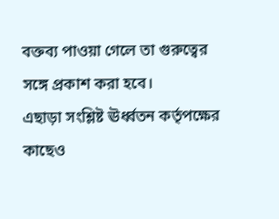বক্তব্য পাওয়া গেলে তা গুরুত্বের সঙ্গে প্রকাশ করা হবে।
এছাড়া সংশ্লিষ্ট ঊর্ধ্বতন কর্তৃপক্ষের কাছেও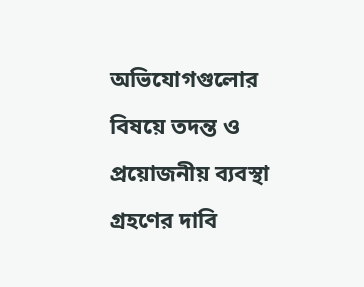অভিযোগগুলোর বিষয়ে তদন্ত ও প্রয়োজনীয় ব্যবস্থা গ্রহণের দাবি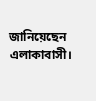জানিয়েছেন এলাকাবাসী।